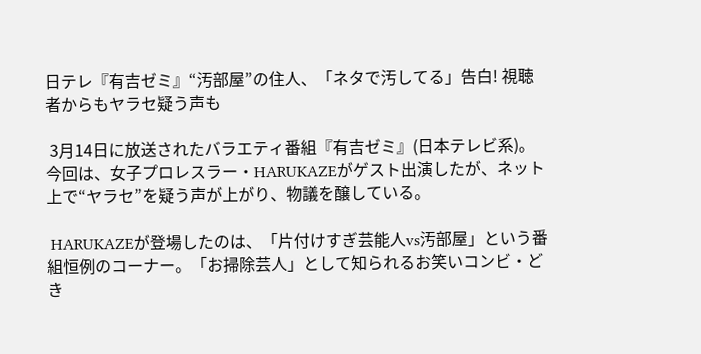日テレ『有吉ゼミ』“汚部屋”の住人、「ネタで汚してる」告白! 視聴者からもヤラセ疑う声も

 3月14日に放送されたバラエティ番組『有吉ゼミ』(日本テレビ系)。今回は、女子プロレスラー・HARUKAZEがゲスト出演したが、ネット上で“ヤラセ”を疑う声が上がり、物議を醸している。

 HARUKAZEが登場したのは、「片付けすぎ芸能人vs汚部屋」という番組恒例のコーナー。「お掃除芸人」として知られるお笑いコンビ・どき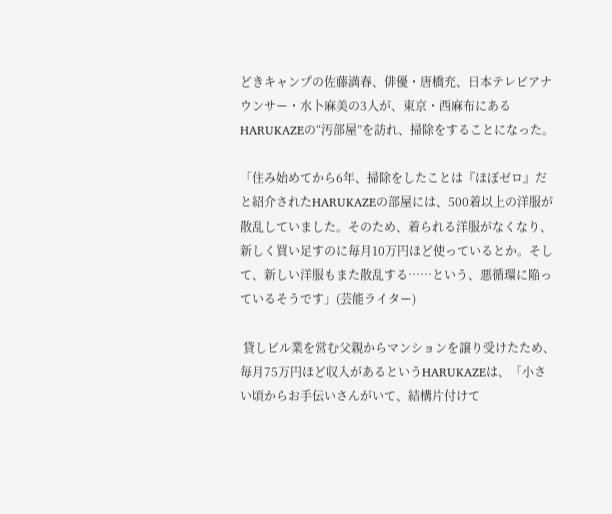どきキャンプの佐藤満春、俳優・唐橋充、日本テレビアナウンサー・水卜麻美の3人が、東京・西麻布にあるHARUKAZEの“汚部屋”を訪れ、掃除をすることになった。

「住み始めてから6年、掃除をしたことは『ほぼゼロ』だと紹介されたHARUKAZEの部屋には、500着以上の洋服が散乱していました。そのため、着られる洋服がなくなり、新しく買い足すのに毎月10万円ほど使っているとか。そして、新しい洋服もまた散乱する……という、悪循環に陥っているそうです」(芸能ライター)

 貸しビル業を営む父親からマンションを譲り受けたため、毎月75万円ほど収入があるというHARUKAZEは、「小さい頃からお手伝いさんがいて、結構片付けて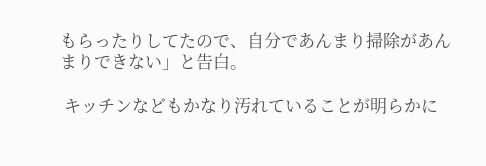もらったりしてたので、自分であんまり掃除があんまりできない」と告白。

 キッチンなどもかなり汚れていることが明らかに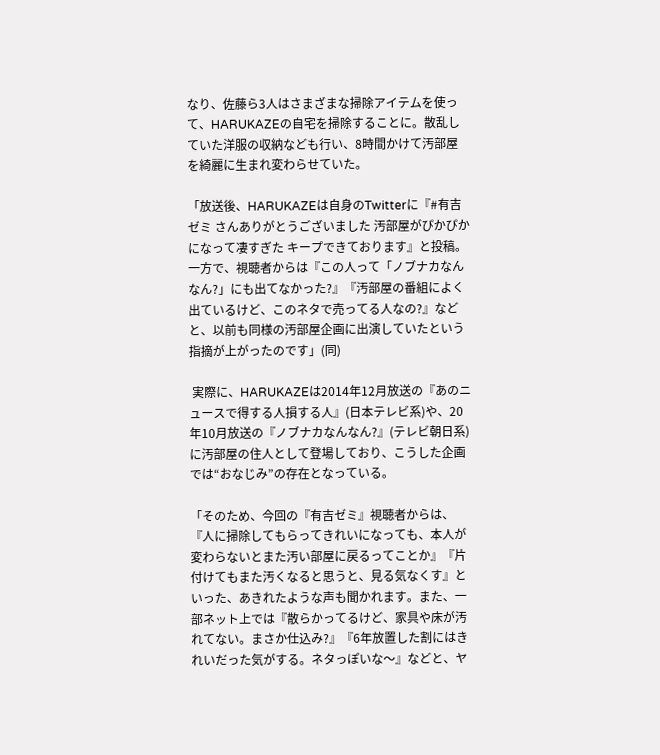なり、佐藤ら3人はさまざまな掃除アイテムを使って、HARUKAZEの自宅を掃除することに。散乱していた洋服の収納なども行い、8時間かけて汚部屋を綺麗に生まれ変わらせていた。

「放送後、HARUKAZEは自身のTwitterに『#有吉ゼミ さんありがとうございました 汚部屋がぴかぴかになって凄すぎた キープできております』と投稿。一方で、視聴者からは『この人って「ノブナカなんなん?」にも出てなかった?』『汚部屋の番組によく出ているけど、このネタで売ってる人なの?』などと、以前も同様の汚部屋企画に出演していたという指摘が上がったのです」(同)

 実際に、HARUKAZEは2014年12月放送の『あのニュースで得する人損する人』(日本テレビ系)や、20年10月放送の『ノブナカなんなん?』(テレビ朝日系)に汚部屋の住人として登場しており、こうした企画では“おなじみ”の存在となっている。

「そのため、今回の『有吉ゼミ』視聴者からは、『人に掃除してもらってきれいになっても、本人が変わらないとまた汚い部屋に戻るってことか』『片付けてもまた汚くなると思うと、見る気なくす』といった、あきれたような声も聞かれます。また、一部ネット上では『散らかってるけど、家具や床が汚れてない。まさか仕込み?』『6年放置した割にはきれいだった気がする。ネタっぽいな〜』などと、ヤ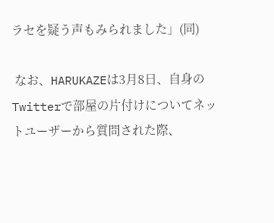ラセを疑う声もみられました」(同)

 なお、HARUKAZEは3月8日、自身のTwitterで部屋の片付けについてネットユーザーから質問された際、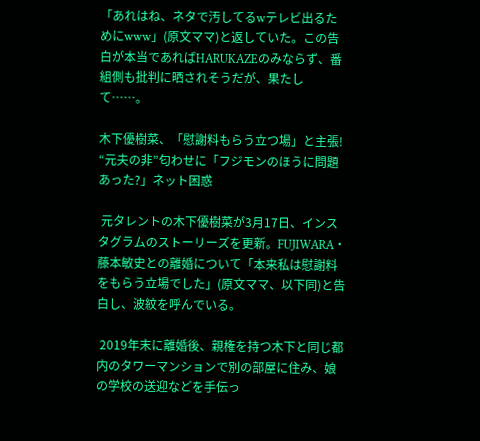「あれはね、ネタで汚してるwテレビ出るためにwww」(原文ママ)と返していた。この告白が本当であればHARUKAZEのみならず、番組側も批判に晒されそうだが、果たして……。

木下優樹菜、「慰謝料もらう立つ場」と主張! “元夫の非”匂わせに「フジモンのほうに問題あった?」ネット困惑

 元タレントの木下優樹菜が3月17日、インスタグラムのストーリーズを更新。FUJIWARA・藤本敏史との離婚について「本来私は慰謝料をもらう立場でした」(原文ママ、以下同)と告白し、波紋を呼んでいる。

 2019年末に離婚後、親権を持つ木下と同じ都内のタワーマンションで別の部屋に住み、娘の学校の送迎などを手伝っ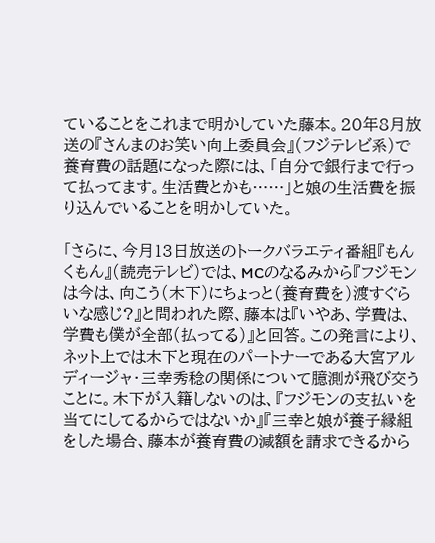ていることをこれまで明かしていた藤本。20年8月放送の『さんまのお笑い向上委員会』(フジテレビ系)で養育費の話題になった際には、「自分で銀行まで行って払ってます。生活費とかも……」と娘の生活費を振り込んでいることを明かしていた。

「さらに、今月13日放送のトークバラエティ番組『もんくもん』(読売テレビ)では、MCのなるみから『フジモンは今は、向こう(木下)にちょっと(養育費を)渡すぐらいな感じ?』と問われた際、藤本は『いやあ、学費は、学費も僕が全部(払ってる)』と回答。この発言により、ネット上では木下と現在のパートナーである大宮アルディージャ・三幸秀稔の関係について臆測が飛び交うことに。木下が入籍しないのは、『フジモンの支払いを当てにしてるからではないか』『三幸と娘が養子縁組をした場合、藤本が養育費の減額を請求できるから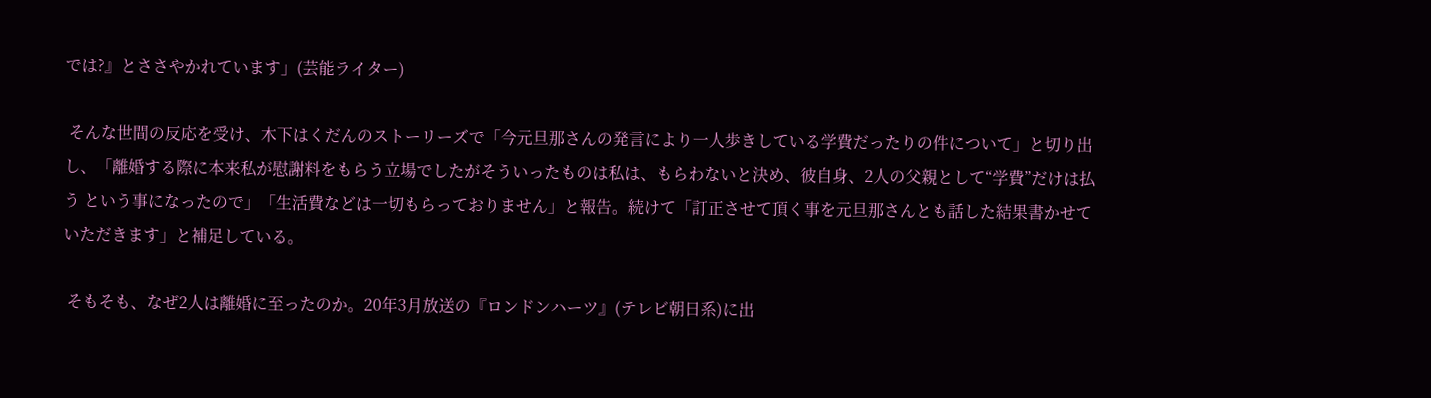では?』とささやかれています」(芸能ライター)

 そんな世間の反応を受け、木下はくだんのストーリーズで「今元旦那さんの発言により一人歩きしている学費だったりの件について」と切り出し、「離婚する際に本来私が慰謝料をもらう立場でしたがそういったものは私は、もらわないと決め、彼自身、2人の父親として“学費”だけは払う という事になったので」「生活費などは一切もらっておりません」と報告。続けて「訂正させて頂く事を元旦那さんとも話した結果書かせていただきます」と補足している。

 そもそも、なぜ2人は離婚に至ったのか。20年3月放送の『ロンドンハーツ』(テレビ朝日系)に出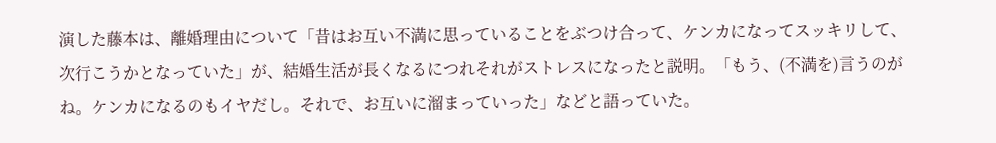演した藤本は、離婚理由について「昔はお互い不満に思っていることをぶつけ合って、ケンカになってスッキリして、次行こうかとなっていた」が、結婚生活が長くなるにつれそれがストレスになったと説明。「もう、(不満を)言うのがね。ケンカになるのもイヤだし。それで、お互いに溜まっていった」などと語っていた。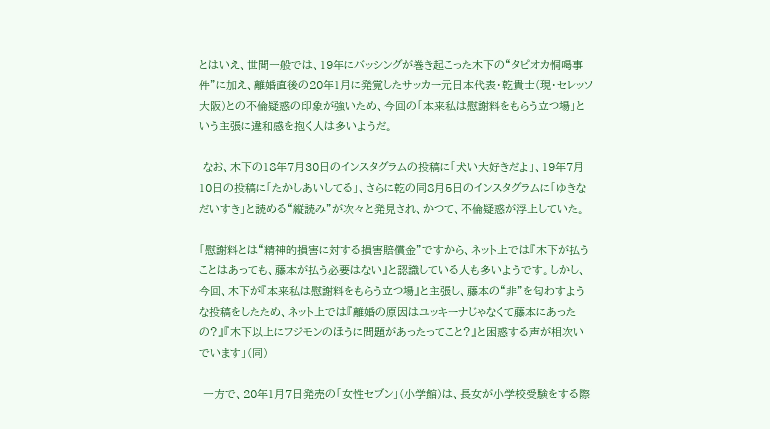とはいえ、世間一般では、19年にバッシングが巻き起こった木下の“タピオカ恫喝事件”に加え、離婚直後の20年1月に発覚したサッカー元日本代表・乾貴士(現・セレッソ大阪)との不倫疑惑の印象が強いため、今回の「本来私は慰謝料をもらう立つ場」という主張に違和感を抱く人は多いようだ。

 なお、木下の18年7月30日のインスタグラムの投稿に「犬い大好きだよ」、19年7月10日の投稿に「たかしあいしてる」、さらに乾の同8月5日のインスタグラムに「ゆきなだいすき」と読める“縦読み”が次々と発見され、かつて、不倫疑惑が浮上していた。

「慰謝料とは“精神的損害に対する損害賠償金”ですから、ネット上では『木下が払うことはあっても、藤本が払う必要はない』と認識している人も多いようです。しかし、今回、木下が『本来私は慰謝料をもらう立つ場』と主張し、藤本の“非”を匂わすような投稿をしたため、ネット上では『離婚の原因はユッキーナじゃなくて藤本にあったの?』『木下以上にフジモンのほうに問題があったってこと?』と困惑する声が相次いでいます」(同)

 一方で、20年1月7日発売の「女性セブン」(小学館)は、長女が小学校受験をする際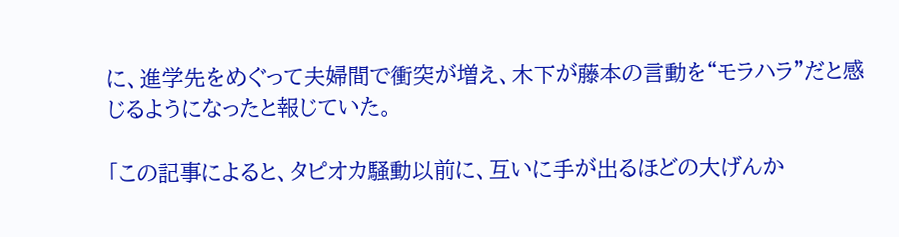に、進学先をめぐって夫婦間で衝突が増え、木下が藤本の言動を“モラハラ”だと感じるようになったと報じていた。

「この記事によると、タピオカ騒動以前に、互いに手が出るほどの大げんか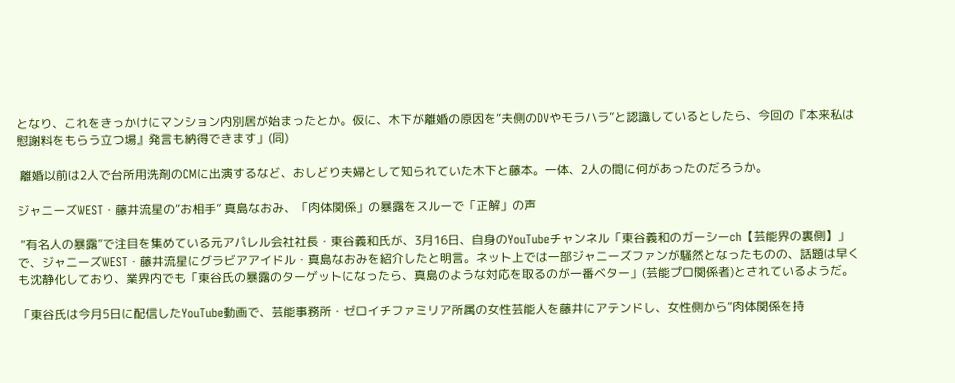となり、これをきっかけにマンション内別居が始まったとか。仮に、木下が離婚の原因を“夫側のDVやモラハラ”と認識しているとしたら、今回の『本来私は慰謝料をもらう立つ場』発言も納得できます」(同)

 離婚以前は2人で台所用洗剤のCMに出演するなど、おしどり夫婦として知られていた木下と藤本。一体、2人の間に何があったのだろうか。

ジャニーズWEST・藤井流星の“お相手” 真島なおみ、「肉体関係」の暴露をスルーで「正解」の声

 “有名人の暴露”で注目を集めている元アパレル会社社長・東谷義和氏が、3月16日、自身のYouTubeチャンネル「東谷義和のガーシーch【芸能界の裏側】」で、ジャニーズWEST・藤井流星にグラビアアイドル・真島なおみを紹介したと明言。ネット上では一部ジャニーズファンが騒然となったものの、話題は早くも沈静化しており、業界内でも「東谷氏の暴露のターゲットになったら、真島のような対応を取るのが一番ベター」(芸能プロ関係者)とされているようだ。

「東谷氏は今月5日に配信したYouTube動画で、芸能事務所・ゼロイチファミリア所属の女性芸能人を藤井にアテンドし、女性側から“肉体関係を持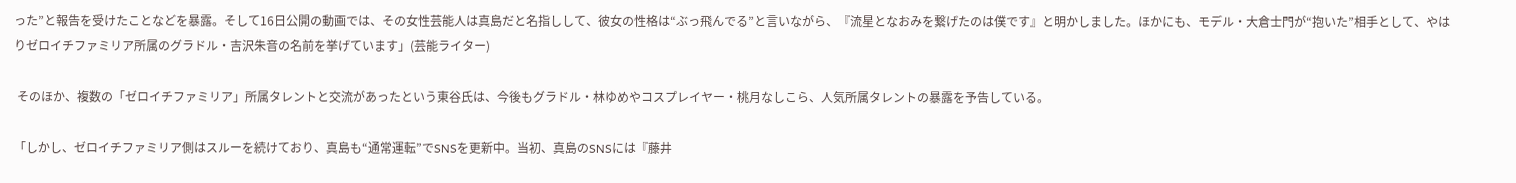った”と報告を受けたことなどを暴露。そして16日公開の動画では、その女性芸能人は真島だと名指しして、彼女の性格は“ぶっ飛んでる”と言いながら、『流星となおみを繋げたのは僕です』と明かしました。ほかにも、モデル・大倉士門が“抱いた”相手として、やはりゼロイチファミリア所属のグラドル・吉沢朱音の名前を挙げています」(芸能ライター)

 そのほか、複数の「ゼロイチファミリア」所属タレントと交流があったという東谷氏は、今後もグラドル・林ゆめやコスプレイヤー・桃月なしこら、人気所属タレントの暴露を予告している。

「しかし、ゼロイチファミリア側はスルーを続けており、真島も“通常運転”でSNSを更新中。当初、真島のSNSには『藤井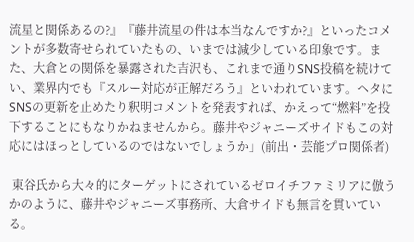流星と関係あるの?』『藤井流星の件は本当なんですか?』といったコメントが多数寄せられていたもの、いまでは減少している印象です。また、大倉との関係を暴露された吉沢も、これまで通りSNS投稿を続けてい、業界内でも『スルー対応が正解だろう』といわれています。ヘタにSNSの更新を止めたり釈明コメントを発表すれば、かえって“燃料”を投下することにもなりかねませんから。藤井やジャニーズサイドもこの対応にはほっとしているのではないでしょうか」(前出・芸能プロ関係者)

 東谷氏から大々的にターゲットにされているゼロイチファミリアに倣うかのように、藤井やジャニーズ事務所、大倉サイドも無言を貫いている。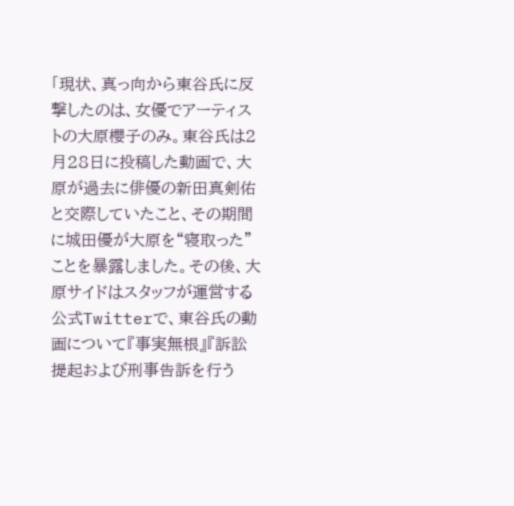「現状、真っ向から東谷氏に反撃したのは、女優でアーティストの大原櫻子のみ。東谷氏は2月28日に投稿した動画で、大原が過去に俳優の新田真剣佑と交際していたこと、その期間に城田優が大原を“寝取った”ことを暴露しました。その後、大原サイドはスタッフが運営する公式Twitterで、東谷氏の動画について『事実無根』『訴訟提起および刑事告訴を行う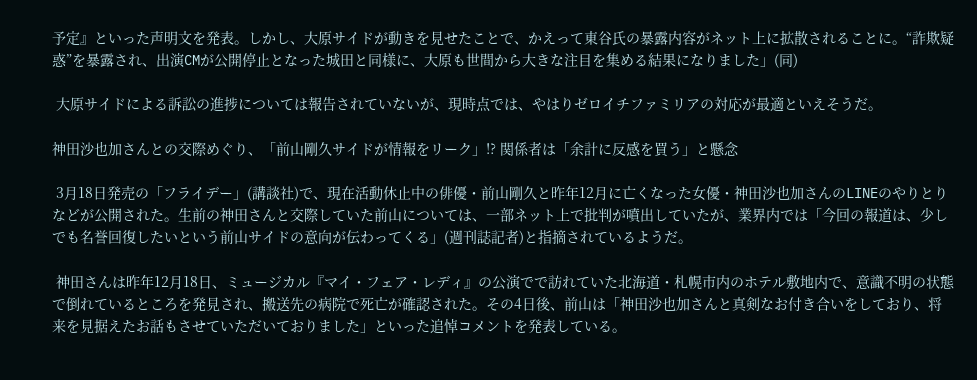予定』といった声明文を発表。しかし、大原サイドが動きを見せたことで、かえって東谷氏の暴露内容がネット上に拡散されることに。“詐欺疑惑”を暴露され、出演CMが公開停止となった城田と同様に、大原も世間から大きな注目を集める結果になりました」(同)

 大原サイドによる訴訟の進捗については報告されていないが、現時点では、やはりゼロイチファミリアの対応が最適といえそうだ。

神田沙也加さんとの交際めぐり、「前山剛久サイドが情報をリーク」!? 関係者は「余計に反感を買う」と懸念

 3月18日発売の「フライデー」(講談社)で、現在活動休止中の俳優・前山剛久と昨年12月に亡くなった女優・神田沙也加さんのLINEのやりとりなどが公開された。生前の神田さんと交際していた前山については、一部ネット上で批判が噴出していたが、業界内では「今回の報道は、少しでも名誉回復したいという前山サイドの意向が伝わってくる」(週刊誌記者)と指摘されているようだ。

 神田さんは昨年12月18日、ミュージカル『マイ・フェア・レディ』の公演でで訪れていた北海道・札幌市内のホテル敷地内で、意識不明の状態で倒れているところを発見され、搬送先の病院で死亡が確認された。その4日後、前山は「神田沙也加さんと真剣なお付き合いをしており、将来を見据えたお話もさせていただいておりました」といった追悼コメントを発表している。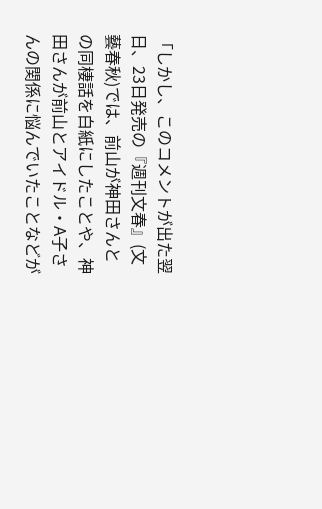「しかし、このコメントが出た翌日、23日発売の『週刊文春』(文藝春秋)では、前山が神田さんとの同棲話を白紙にしたことや、神田さんが前山とアイドル・A子さんの関係に悩んでいたことなどが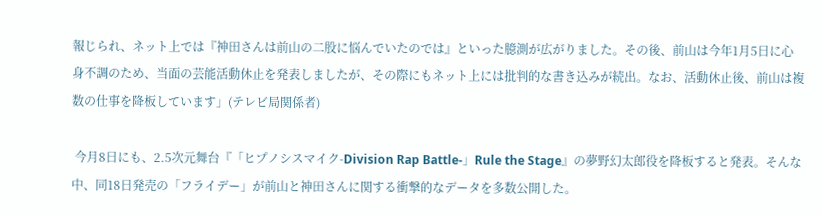報じられ、ネット上では『神田さんは前山の二股に悩んでいたのでは』といった臆測が広がりました。その後、前山は今年1月5日に心身不調のため、当面の芸能活動休止を発表しましたが、その際にもネット上には批判的な書き込みが続出。なお、活動休止後、前山は複数の仕事を降板しています」(テレビ局関係者)

 今月8日にも、2.5次元舞台『「ヒプノシスマイク-Division Rap Battle-」Rule the Stage』の夢野幻太郎役を降板すると発表。そんな中、同18日発売の「フライデー」が前山と神田さんに関する衝撃的なデータを多数公開した。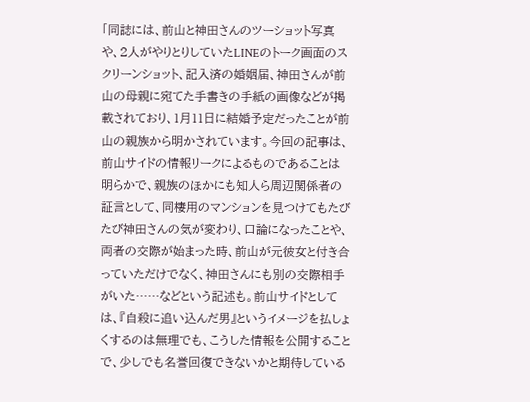「同誌には、前山と神田さんのツーショット写真や、2人がやりとりしていたLINEのトーク画面のスクリーンショット、記入済の婚姻届、神田さんが前山の母親に宛てた手書きの手紙の画像などが掲載されており、1月11日に結婚予定だったことが前山の親族から明かされています。今回の記事は、前山サイドの情報リークによるものであることは明らかで、親族のほかにも知人ら周辺関係者の証言として、同棲用のマンションを見つけてもたびたび神田さんの気が変わり、口論になったことや、両者の交際が始まった時、前山が元彼女と付き合っていただけでなく、神田さんにも別の交際相手がいた……などという記述も。前山サイドとしては、『自殺に追い込んだ男』というイメージを払しょくするのは無理でも、こうした情報を公開することで、少しでも名誉回復できないかと期待している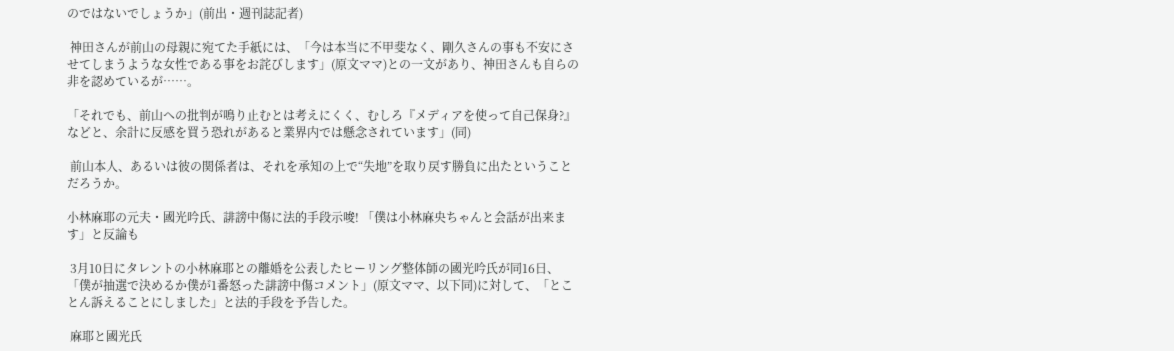のではないでしょうか」(前出・週刊誌記者)

 神田さんが前山の母親に宛てた手紙には、「今は本当に不甲斐なく、剛久さんの事も不安にさせてしまうような女性である事をお詫びします」(原文ママ)との一文があり、神田さんも自らの非を認めているが……。

「それでも、前山への批判が鳴り止むとは考えにくく、むしろ『メディアを使って自己保身?』などと、余計に反感を買う恐れがあると業界内では懸念されています」(同)

 前山本人、あるいは彼の関係者は、それを承知の上で“失地”を取り戻す勝負に出たということだろうか。

小林麻耶の元夫・國光吟氏、誹謗中傷に法的手段示唆! 「僕は小林麻央ちゃんと会話が出来ます」と反論も

 3月10日にタレントの小林麻耶との離婚を公表したヒーリング整体師の國光吟氏が同16日、「僕が抽選で決めるか僕が1番怒った誹謗中傷コメント」(原文ママ、以下同)に対して、「とことん訴えることにしました」と法的手段を予告した。

 麻耶と國光氏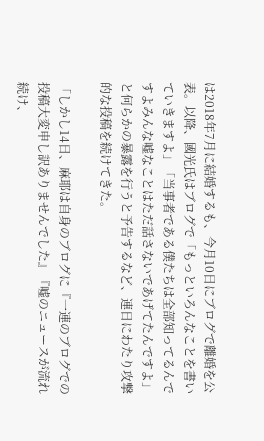は2018年7月に結婚するも、今月10日にブログで離婚を公表。以降、國光氏はブログで「もっといろんなことを書いていきますよ」「当事者である僕たちは全部知ってるんですよみんな嘘なことはただ話さないであげてたんですよ」と何らかの暴露を行うと予告するなど、連日にわたり攻撃的な投稿を続けてきた。

「しかし14日、麻耶は自身のブログに『一連のブログでの投稿大変申し訳ありませんでした』『嘘のニュースが流れ続け、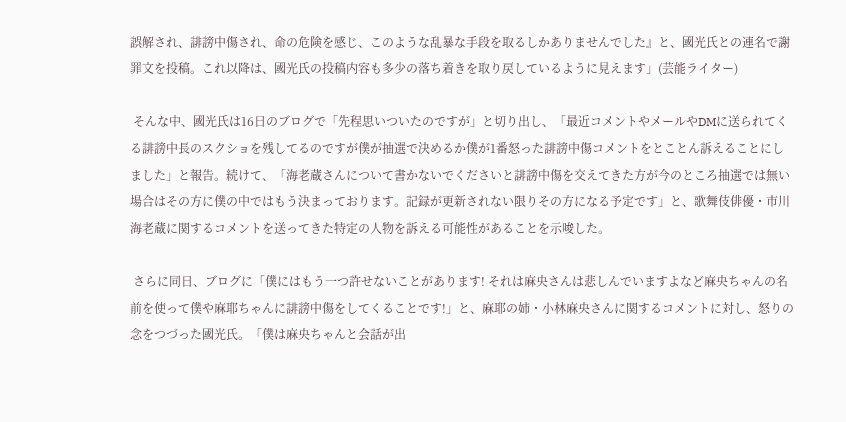誤解され、誹謗中傷され、命の危険を感じ、このような乱暴な手段を取るしかありませんでした』と、國光氏との連名で謝罪文を投稿。これ以降は、國光氏の投稿内容も多少の落ち着きを取り戻しているように見えます」(芸能ライター)

 そんな中、國光氏は16日のブログで「先程思いついたのですが」と切り出し、「最近コメントやメールやDMに送られてくる誹謗中長のスクショを残してるのですが僕が抽選で決めるか僕が1番怒った誹謗中傷コメントをとことん訴えることにしました」と報告。続けて、「海老蔵さんについて書かないでくださいと誹謗中傷を交えてきた方が今のところ抽選では無い場合はその方に僕の中ではもう決まっております。記録が更新されない限りその方になる予定です」と、歌舞伎俳優・市川海老蔵に関するコメントを送ってきた特定の人物を訴える可能性があることを示唆した。

 さらに同日、ブログに「僕にはもう一つ許せないことがあります! それは麻央さんは悲しんでいますよなど麻央ちゃんの名前を使って僕や麻耶ちゃんに誹謗中傷をしてくることです!」と、麻耶の姉・小林麻央さんに関するコメントに対し、怒りの念をつづった國光氏。「僕は麻央ちゃんと会話が出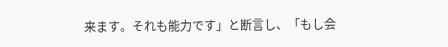来ます。それも能力です」と断言し、「もし会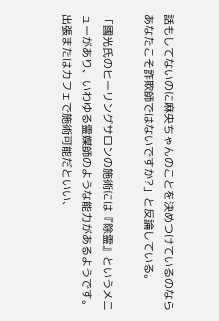話もしてないのに麻央ちゃんのことを決めつけているのならあなたこそ詐欺師ではないですか?」と反論している。

「國光氏のヒーリングサロンの施術には『除霊』というメニューがあり、いわゆる霊媒師のような能力があるようです。出張またはカフェで施術可能だといい、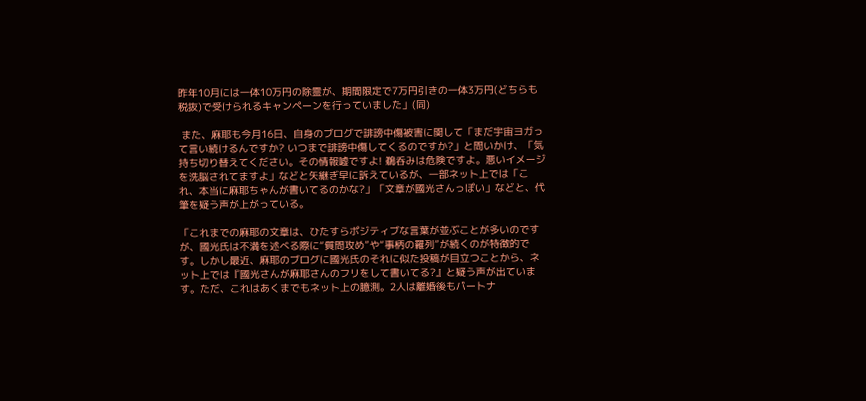昨年10月には一体10万円の除霊が、期間限定で7万円引きの一体3万円(どちらも税抜)で受けられるキャンペーンを行っていました」(同)

 また、麻耶も今月16日、自身のブログで誹謗中傷被害に関して「まだ宇宙ヨガって言い続けるんですか? いつまで誹謗中傷してくるのですか?」と問いかけ、「気持ち切り替えてください。その情報嘘ですよ! 鵜呑みは危険ですよ。悪いイメージを洗脳されてますよ」などと矢継ぎ早に訴えているが、一部ネット上では「これ、本当に麻耶ちゃんが書いてるのかな?」「文章が國光さんっぽい」などと、代筆を疑う声が上がっている。

「これまでの麻耶の文章は、ひたすらポジティブな言葉が並ぶことが多いのですが、國光氏は不満を述べる際に“質問攻め”や“事柄の羅列”が続くのが特徴的です。しかし最近、麻耶のブログに國光氏のそれに似た投稿が目立つことから、ネット上では『國光さんが麻耶さんのフリをして書いてる?』と疑う声が出ています。ただ、これはあくまでもネット上の臆測。2人は離婚後もパートナ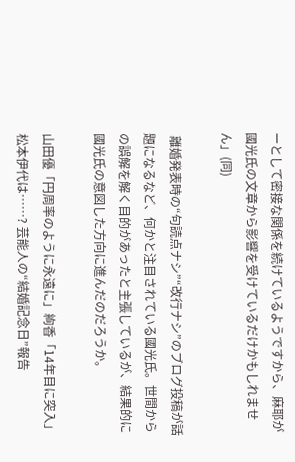ーとして密接な関係を続けているようですから、麻耶が國光氏の文章から影響を受けているだけかもしれません」(同)

 離婚発表時の“句読点ナシ”“改行ナシ”のブログ投稿が話題になるなど、何かと注目されている國光氏。世間からの誤解を解く目的があったと主張しているが、結果的に國光氏の意図した方向に進んだのだろうか。

山田優「円周率のように永遠に」絢香「14年目に突入」松本伊代は……? 芸能人の“結婚記念日”報告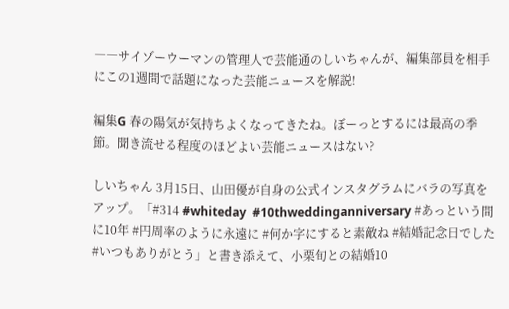――サイゾーウーマンの管理人で芸能通のしいちゃんが、編集部員を相手にこの1週間で話題になった芸能ニュースを解説!

編集G 春の陽気が気持ちよくなってきたね。ぼーっとするには最高の季節。聞き流せる程度のほどよい芸能ニュースはない?

しいちゃん 3月15日、山田優が自身の公式インスタグラムにバラの写真をアップ。「#314 #whiteday  #10thweddinganniversary #あっという間に10年 #円周率のように永遠に #何か字にすると素敵ね #結婚記念日でした #いつもありがとう」と書き添えて、小栗旬との結婚10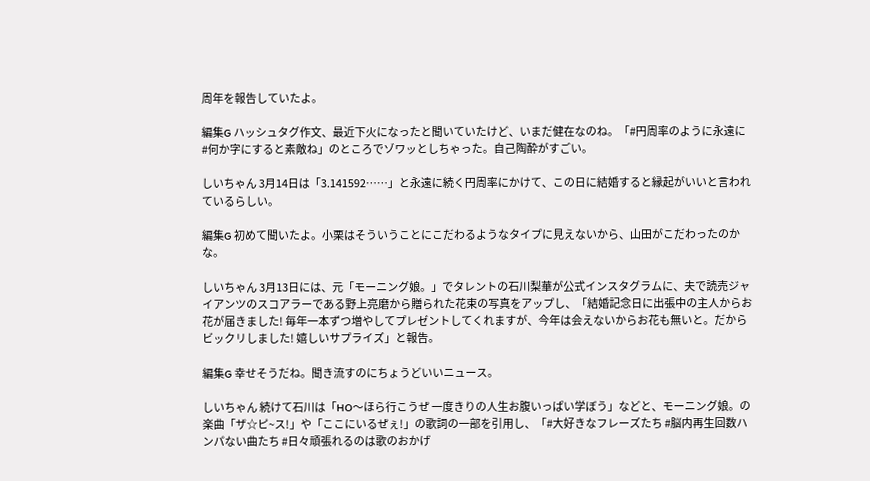周年を報告していたよ。

編集G ハッシュタグ作文、最近下火になったと聞いていたけど、いまだ健在なのね。「#円周率のように永遠に #何か字にすると素敵ね」のところでゾワッとしちゃった。自己陶酔がすごい。

しいちゃん 3月14日は「3.141592⋯⋯」と永遠に続く円周率にかけて、この日に結婚すると縁起がいいと言われているらしい。

編集G 初めて聞いたよ。小栗はそういうことにこだわるようなタイプに見えないから、山田がこだわったのかな。

しいちゃん 3月13日には、元「モーニング娘。」でタレントの石川梨華が公式インスタグラムに、夫で読売ジャイアンツのスコアラーである野上亮磨から贈られた花束の写真をアップし、「結婚記念日に出張中の主人からお花が届きました! 毎年一本ずつ増やしてプレゼントしてくれますが、今年は会えないからお花も無いと。だからビックリしました! 嬉しいサプライズ」と報告。

編集G 幸せそうだね。聞き流すのにちょうどいいニュース。

しいちゃん 続けて石川は「HO〜ほら行こうぜ 一度きりの人生お腹いっぱい学ぼう」などと、モーニング娘。の楽曲「ザ☆ピ~ス!」や「ここにいるぜぇ!」の歌詞の一部を引用し、「#大好きなフレーズたち #脳内再生回数ハンパない曲たち #日々頑張れるのは歌のおかげ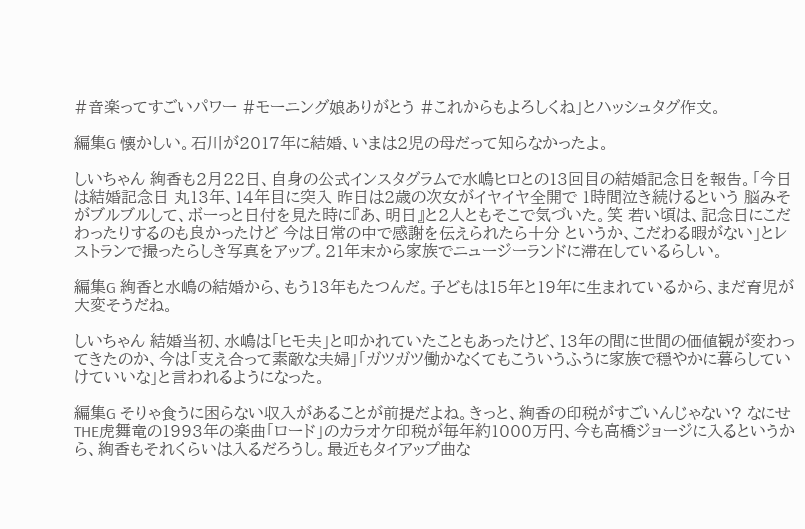#音楽ってすごいパワー #モーニング娘ありがとう #これからもよろしくね」とハッシュタグ作文。

編集G 懐かしい。石川が2017年に結婚、いまは2児の母だって知らなかったよ。

しいちゃん 絢香も2月22日、自身の公式インスタグラムで水嶋ヒロとの13回目の結婚記念日を報告。「今日は結婚記念日 丸13年、14年目に突入 昨日は2歳の次女がイヤイヤ全開で 1時間泣き続けるという 脳みそがブルブルして、ボーっと日付を見た時に『あ、明日』と2人ともそこで気づいた。笑 若い頃は、記念日にこだわったりするのも良かったけど 今は日常の中で感謝を伝えられたら十分 というか、こだわる暇がない」とレストランで撮ったらしき写真をアップ。21年末から家族でニュージーランドに滞在しているらしい。

編集G 絢香と水嶋の結婚から、もう13年もたつんだ。子どもは15年と19年に生まれているから、まだ育児が大変そうだね。

しいちゃん 結婚当初、水嶋は「ヒモ夫」と叩かれていたこともあったけど、13年の間に世間の価値観が変わってきたのか、今は「支え合って素敵な夫婦」「ガツガツ働かなくてもこういうふうに家族で穏やかに暮らしていけていいな」と言われるようになった。

編集G そりゃ食うに困らない収入があることが前提だよね。きっと、絢香の印税がすごいんじゃない? なにせTHE虎舞竜の1993年の楽曲「ロード」のカラオケ印税が毎年約1000万円、今も高橋ジョージに入るというから、絢香もそれくらいは入るだろうし。最近もタイアップ曲な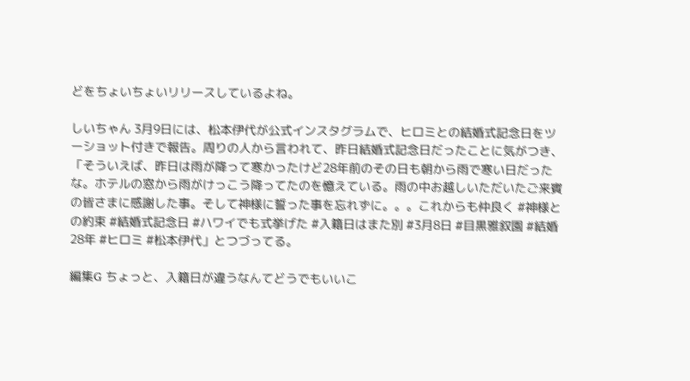どをちょいちょいリリースしているよね。

しいちゃん 3月9日には、松本伊代が公式インスタグラムで、ヒロミとの結婚式記念日をツーショット付きで報告。周りの人から言われて、昨日結婚式記念日だったことに気がつき、「そういえば、昨日は雨が降って寒かったけど28年前のその日も朝から雨で寒い日だったな。ホテルの窓から雨がけっこう降ってたのを憶えている。雨の中お越しいただいたご来賓の皆さまに感謝した事。そして神様に誓った事を忘れずに。。。これからも仲良く #神様との約束 #結婚式記念日 #ハワイでも式挙げた #入籍日はまた別 #3月8日 #目黒雅叙園 #結婚28年 #ヒロミ #松本伊代」とつづってる。

編集G ちょっと、入籍日が違うなんてどうでもいいこ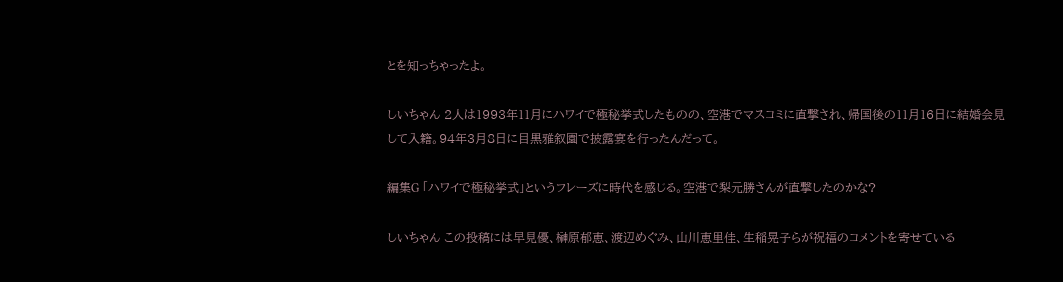とを知っちゃったよ。

しいちゃん 2人は1993年11月にハワイで極秘挙式したものの、空港でマスコミに直撃され、帰国後の11月16日に結婚会見して入籍。94年3月8日に目黒雅叙園で披露宴を行ったんだって。

編集G 「ハワイで極秘挙式」というフレーズに時代を感じる。空港で梨元勝さんが直撃したのかな?

しいちゃん この投稿には早見優、榊原郁恵、渡辺めぐみ、山川恵里佳、生稲晃子らが祝福のコメントを寄せている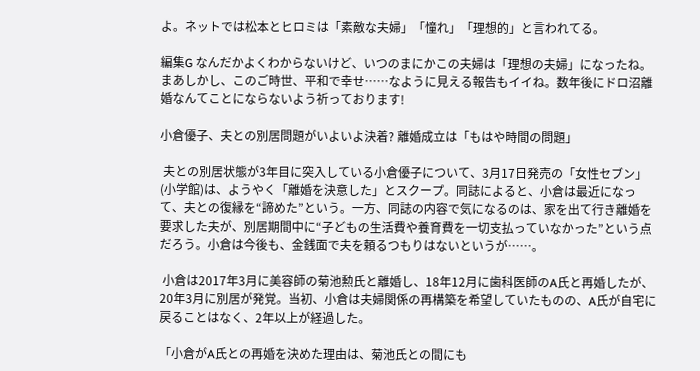よ。ネットでは松本とヒロミは「素敵な夫婦」「憧れ」「理想的」と言われてる。

編集G なんだかよくわからないけど、いつのまにかこの夫婦は「理想の夫婦」になったね。まあしかし、このご時世、平和で幸せ⋯⋯なように見える報告もイイね。数年後にドロ沼離婚なんてことにならないよう祈っております!

小倉優子、夫との別居問題がいよいよ決着? 離婚成立は「もはや時間の問題」

 夫との別居状態が3年目に突入している小倉優子について、3月17日発売の「女性セブン」(小学館)は、ようやく「離婚を決意した」とスクープ。同誌によると、小倉は最近になって、夫との復縁を“諦めた”という。一方、同誌の内容で気になるのは、家を出て行き離婚を要求した夫が、別居期間中に“子どもの生活費や養育費を一切支払っていなかった”という点だろう。小倉は今後も、金銭面で夫を頼るつもりはないというが……。

 小倉は2017年3月に美容師の菊池勲氏と離婚し、18年12月に歯科医師のA氏と再婚したが、20年3月に別居が発覚。当初、小倉は夫婦関係の再構築を希望していたものの、A氏が自宅に戻ることはなく、2年以上が経過した。

「小倉がA氏との再婚を決めた理由は、菊池氏との間にも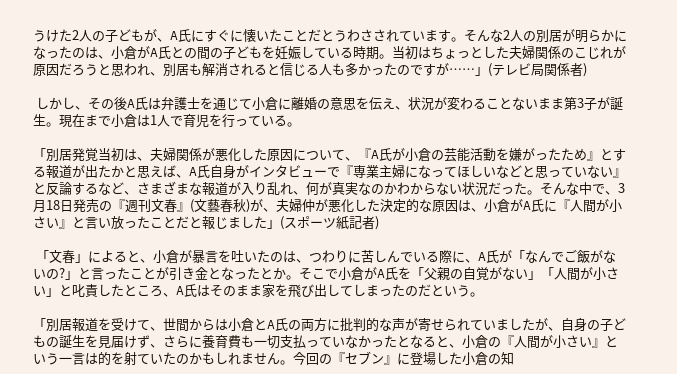うけた2人の子どもが、A氏にすぐに懐いたことだとうわさされています。そんな2人の別居が明らかになったのは、小倉がA氏との間の子どもを妊娠している時期。当初はちょっとした夫婦関係のこじれが原因だろうと思われ、別居も解消されると信じる人も多かったのですが……」(テレビ局関係者)

 しかし、その後A氏は弁護士を通じて小倉に離婚の意思を伝え、状況が変わることないまま第3子が誕生。現在まで小倉は1人で育児を行っている。

「別居発覚当初は、夫婦関係が悪化した原因について、『A氏が小倉の芸能活動を嫌がったため』とする報道が出たかと思えば、A氏自身がインタビューで『専業主婦になってほしいなどと思っていない』と反論するなど、さまざまな報道が入り乱れ、何が真実なのかわからない状況だった。そんな中で、3月18日発売の『週刊文春』(文藝春秋)が、夫婦仲が悪化した決定的な原因は、小倉がA氏に『人間が小さい』と言い放ったことだと報じました」(スポーツ紙記者)

 「文春」によると、小倉が暴言を吐いたのは、つわりに苦しんでいる際に、A氏が「なんでご飯がないの?」と言ったことが引き金となったとか。そこで小倉がA氏を「父親の自覚がない」「人間が小さい」と叱責したところ、A氏はそのまま家を飛び出してしまったのだという。

「別居報道を受けて、世間からは小倉とA氏の両方に批判的な声が寄せられていましたが、自身の子どもの誕生を見届けず、さらに養育費も一切支払っていなかったとなると、小倉の『人間が小さい』という一言は的を射ていたのかもしれません。今回の『セブン』に登場した小倉の知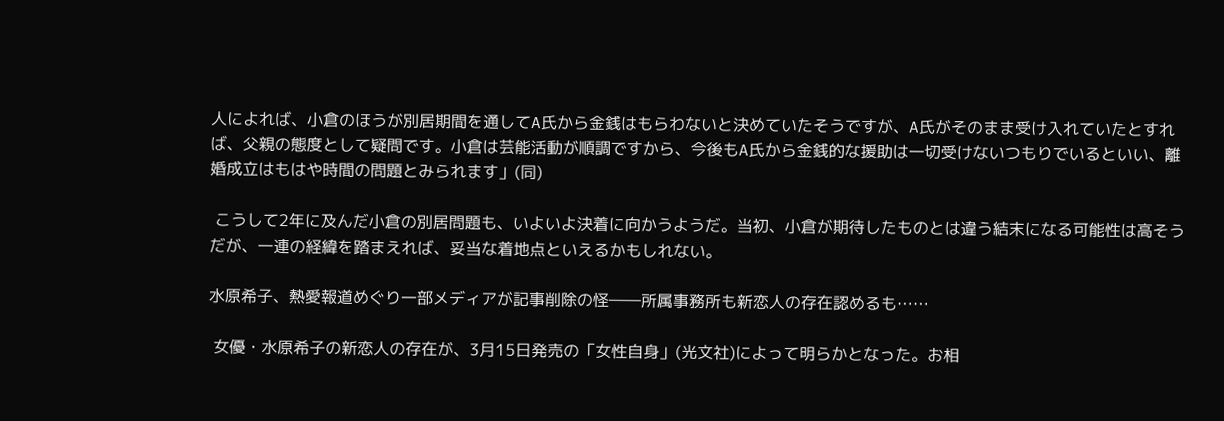人によれば、小倉のほうが別居期間を通してA氏から金銭はもらわないと決めていたそうですが、A氏がそのまま受け入れていたとすれば、父親の態度として疑問です。小倉は芸能活動が順調ですから、今後もA氏から金銭的な援助は一切受けないつもりでいるといい、離婚成立はもはや時間の問題とみられます」(同)

 こうして2年に及んだ小倉の別居問題も、いよいよ決着に向かうようだ。当初、小倉が期待したものとは違う結末になる可能性は高そうだが、一連の経緯を踏まえれば、妥当な着地点といえるかもしれない。

水原希子、熱愛報道めぐり一部メディアが記事削除の怪――所属事務所も新恋人の存在認めるも……

 女優・水原希子の新恋人の存在が、3月15日発売の「女性自身」(光文社)によって明らかとなった。お相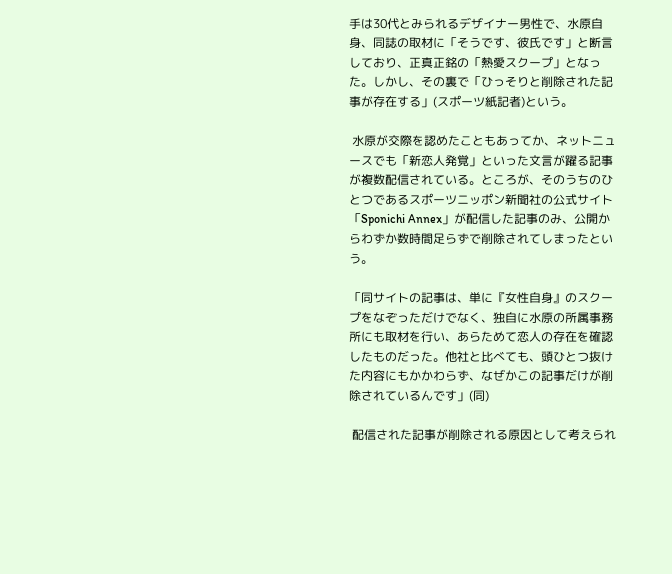手は30代とみられるデザイナー男性で、水原自身、同誌の取材に「そうです、彼氏です」と断言しており、正真正銘の「熱愛スクープ」となった。しかし、その裏で「ひっそりと削除された記事が存在する」(スポーツ紙記者)という。

 水原が交際を認めたこともあってか、ネットニュースでも「新恋人発覚」といった文言が躍る記事が複数配信されている。ところが、そのうちのひとつであるスポーツニッポン新聞社の公式サイト「Sponichi Annex」が配信した記事のみ、公開からわずか数時間足らずで削除されてしまったという。

「同サイトの記事は、単に『女性自身』のスクープをなぞっただけでなく、独自に水原の所属事務所にも取材を行い、あらためて恋人の存在を確認したものだった。他社と比べても、頭ひとつ抜けた内容にもかかわらず、なぜかこの記事だけが削除されているんです」(同)

 配信された記事が削除される原因として考えられ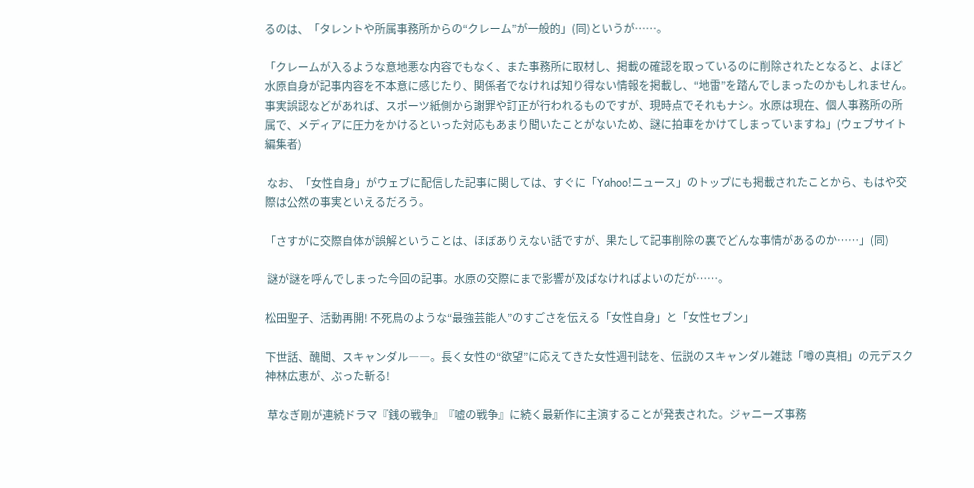るのは、「タレントや所属事務所からの“クレーム”が一般的」(同)というが……。

「クレームが入るような意地悪な内容でもなく、また事務所に取材し、掲載の確認を取っているのに削除されたとなると、よほど水原自身が記事内容を不本意に感じたり、関係者でなければ知り得ない情報を掲載し、“地雷”を踏んでしまったのかもしれません。事実誤認などがあれば、スポーツ紙側から謝罪や訂正が行われるものですが、現時点でそれもナシ。水原は現在、個人事務所の所属で、メディアに圧力をかけるといった対応もあまり聞いたことがないため、謎に拍車をかけてしまっていますね」(ウェブサイト編集者)

 なお、「女性自身」がウェブに配信した記事に関しては、すぐに「Yahoo!ニュース」のトップにも掲載されたことから、もはや交際は公然の事実といえるだろう。

「さすがに交際自体が誤解ということは、ほぼありえない話ですが、果たして記事削除の裏でどんな事情があるのか……」(同)

 謎が謎を呼んでしまった今回の記事。水原の交際にまで影響が及ばなければよいのだが……。

松田聖子、活動再開! 不死鳥のような“最強芸能人”のすごさを伝える「女性自身」と「女性セブン」

下世話、醜聞、スキャンダル――。長く女性の“欲望”に応えてきた女性週刊誌を、伝説のスキャンダル雑誌「噂の真相」の元デスク神林広恵が、ぶった斬る!

 草なぎ剛が連続ドラマ『銭の戦争』『嘘の戦争』に続く最新作に主演することが発表された。ジャニーズ事務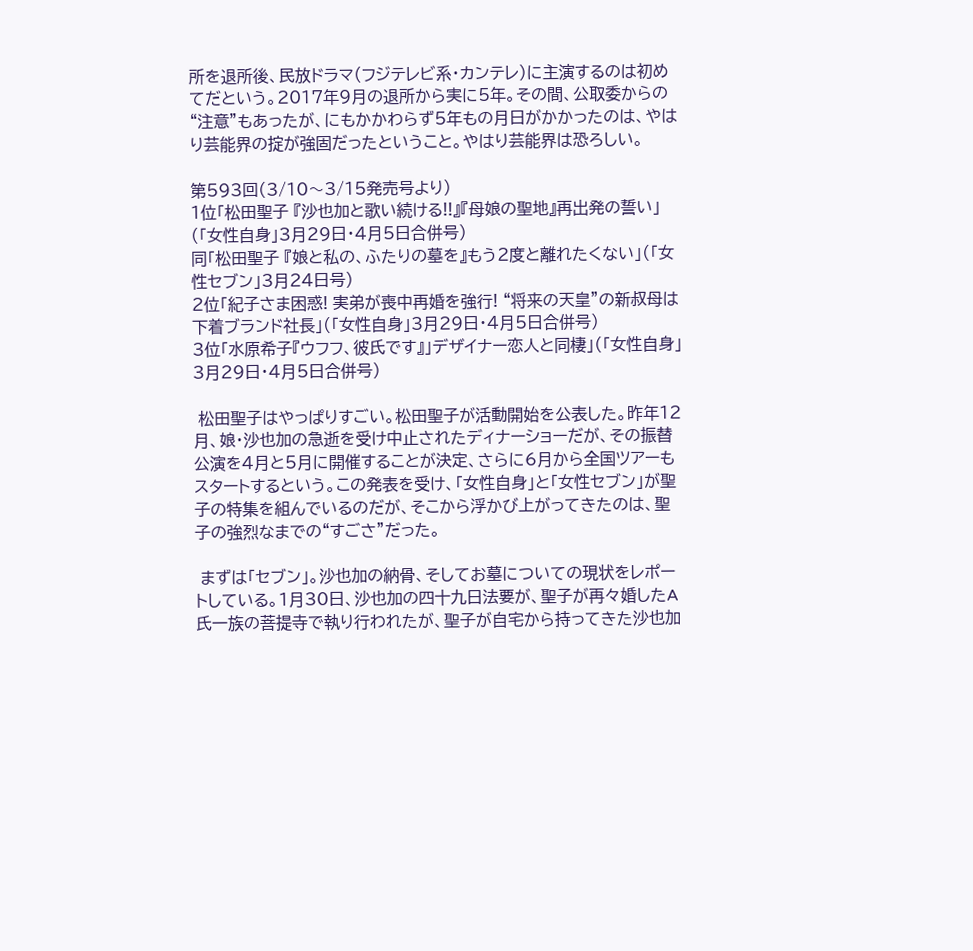所を退所後、民放ドラマ(フジテレビ系・カンテレ)に主演するのは初めてだという。2017年9月の退所から実に5年。その間、公取委からの“注意”もあったが、にもかかわらず5年もの月日がかかったのは、やはり芸能界の掟が強固だったということ。やはり芸能界は恐ろしい。

第593回(3/10〜3/15発売号より)
1位「松田聖子 『沙也加と歌い続ける!!』『母娘の聖地』再出発の誓い」(「女性自身」3月29日・4月5日合併号)
同「松田聖子 『娘と私の、ふたりの墓を』もう2度と離れたくない」(「女性セブン」3月24日号)
2位「紀子さま困惑! 実弟が喪中再婚を強行! “将来の天皇”の新叔母は下着ブランド社長」(「女性自身」3月29日・4月5日合併号)
3位「水原希子『ウフフ、彼氏です』」デザイナー恋人と同棲」(「女性自身」3月29日・4月5日合併号)

 松田聖子はやっぱりすごい。松田聖子が活動開始を公表した。昨年12月、娘・沙也加の急逝を受け中止されたディナーショーだが、その振替公演を4月と5月に開催することが決定、さらに6月から全国ツアーもスタートするという。この発表を受け、「女性自身」と「女性セブン」が聖子の特集を組んでいるのだが、そこから浮かび上がってきたのは、聖子の強烈なまでの“すごさ”だった。

 まずは「セブン」。沙也加の納骨、そしてお墓についての現状をレポートしている。1月30日、沙也加の四十九日法要が、聖子が再々婚したA氏一族の菩提寺で執り行われたが、聖子が自宅から持ってきた沙也加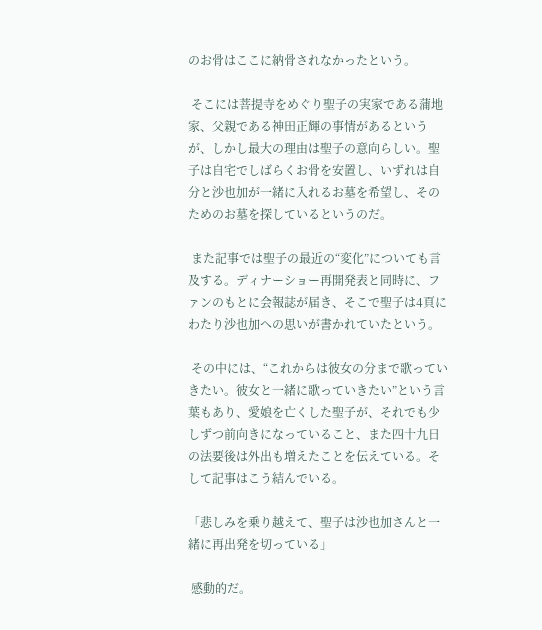のお骨はここに納骨されなかったという。

 そこには菩提寺をめぐり聖子の実家である蒲地家、父親である神田正輝の事情があるというが、しかし最大の理由は聖子の意向らしい。聖子は自宅でしばらくお骨を安置し、いずれは自分と沙也加が一緒に入れるお墓を希望し、そのためのお墓を探しているというのだ。

 また記事では聖子の最近の“変化”についても言及する。ディナーショー再開発表と同時に、ファンのもとに会報誌が届き、そこで聖子は4頁にわたり沙也加への思いが書かれていたという。

 その中には、“これからは彼女の分まで歌っていきたい。彼女と一緒に歌っていきたい”という言葉もあり、愛娘を亡くした聖子が、それでも少しずつ前向きになっていること、また四十九日の法要後は外出も増えたことを伝えている。そして記事はこう結んでいる。

「悲しみを乗り越えて、聖子は沙也加さんと一緒に再出発を切っている」

 感動的だ。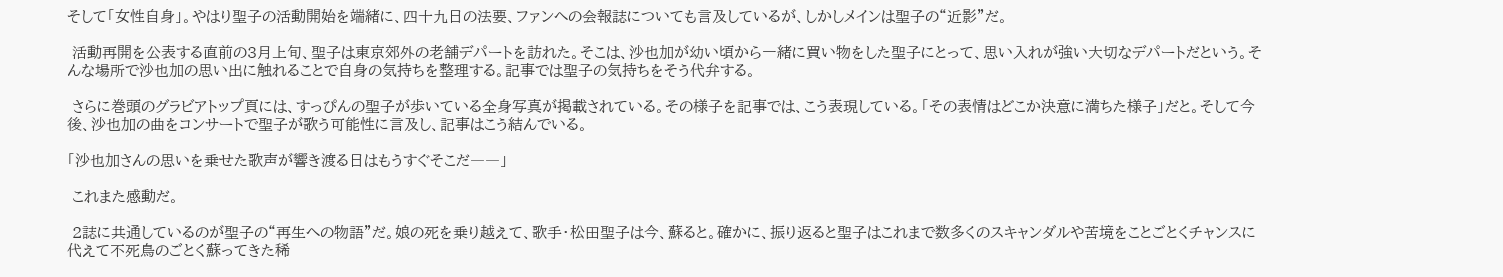そして「女性自身」。やはり聖子の活動開始を端緒に、四十九日の法要、ファンへの会報誌についても言及しているが、しかしメインは聖子の“近影”だ。

 活動再開を公表する直前の3月上旬、聖子は東京郊外の老舗デパートを訪れた。そこは、沙也加が幼い頃から一緒に買い物をした聖子にとって、思い入れが強い大切なデパートだという。そんな場所で沙也加の思い出に触れることで自身の気持ちを整理する。記事では聖子の気持ちをそう代弁する。

 さらに巻頭のグラビアトップ頁には、すっぴんの聖子が歩いている全身写真が掲載されている。その様子を記事では、こう表現している。「その表情はどこか決意に満ちた様子」だと。そして今後、沙也加の曲をコンサートで聖子が歌う可能性に言及し、記事はこう結んでいる。

「沙也加さんの思いを乗せた歌声が響き渡る日はもうすぐそこだ――」

 これまた感動だ。

 2誌に共通しているのが聖子の“再生への物語”だ。娘の死を乗り越えて、歌手・松田聖子は今、蘇ると。確かに、振り返ると聖子はこれまで数多くのスキャンダルや苦境をことごとくチャンスに代えて不死鳥のごとく蘇ってきた稀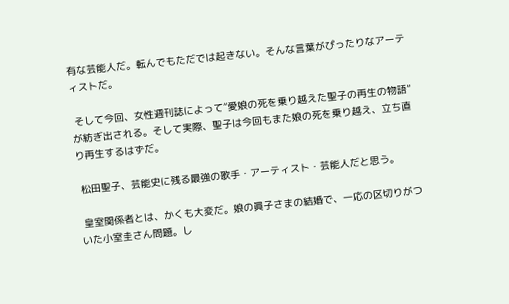有な芸能人だ。転んでもただでは起きない。そんな言葉がぴったりなアーティストだ。

 そして今回、女性週刊誌によって“愛娘の死を乗り越えた聖子の再生の物語”が紡ぎ出される。そして実際、聖子は今回もまた娘の死を乗り越え、立ち直り再生するはずだ。

 松田聖子、芸能史に残る最強の歌手・アーティスト・芸能人だと思う。

 皇室関係者とは、かくも大変だ。娘の眞子さまの結婚で、一応の区切りがついた小室圭さん問題。し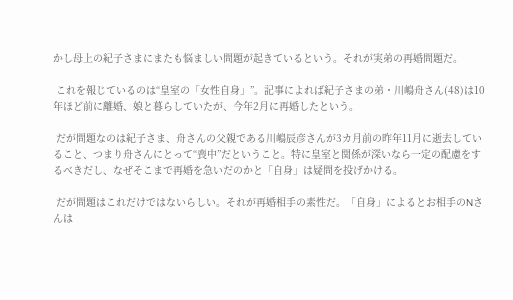かし母上の紀子さまにまたも悩ましい問題が起きているという。それが実弟の再婚問題だ。

 これを報じているのは“皇室の「女性自身」”。記事によれば紀子さまの弟・川嶋舟さん(48)は10年ほど前に離婚、娘と暮らしていたが、今年2月に再婚したという。

 だが問題なのは紀子さま、舟さんの父親である川嶋辰彦さんが3カ月前の昨年11月に逝去していること、つまり舟さんにとって“喪中”だということ。特に皇室と関係が深いなら一定の配慮をするべきだし、なぜそこまで再婚を急いだのかと「自身」は疑問を投げかける。

 だが問題はこれだけではないらしい。それが再婚相手の素性だ。「自身」によるとお相手のNさんは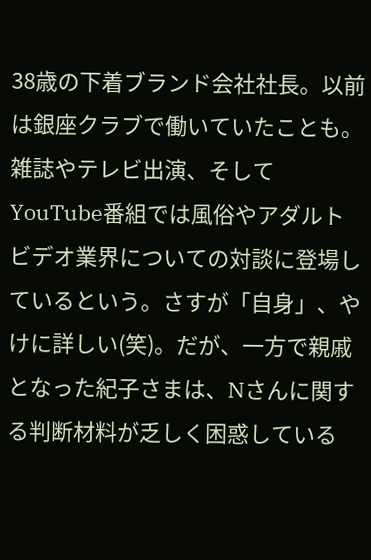38歳の下着ブランド会社社長。以前は銀座クラブで働いていたことも。雑誌やテレビ出演、そしてYouTube番組では風俗やアダルトビデオ業界についての対談に登場しているという。さすが「自身」、やけに詳しい(笑)。だが、一方で親戚となった紀子さまは、Nさんに関する判断材料が乏しく困惑している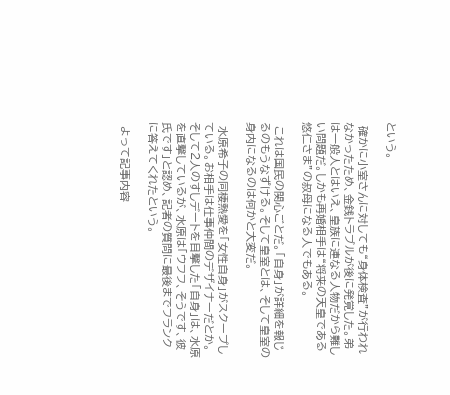という。

 確かに小室さんに対しても“身体検査”が行われなかったため、金銭トラブルが後に発覚した。弟は一般人とはいえ、皇族に連なる人物だから難しい問題だ。しかも再婚相手は“将来の天皇である悠仁さま”の叔母になる人でもある。

 これは国民の関心ごとだ。「自身」が詳細を報じるのもうなずける。そして皇室とは、そして皇室の身内になるのは何かと大変だ。

 水原希子の同棲熱愛を「女性自身」がスクープしている。お相手は仕事仲間のデザイナーだとか。そして2人のすしデートを目撃した「自身」は、水原を直撃しているが、水原は「ウフフ、そうです、彼氏です」と認め、記者の質問に最後までフランクに答えてくれたという。

 よって記事内容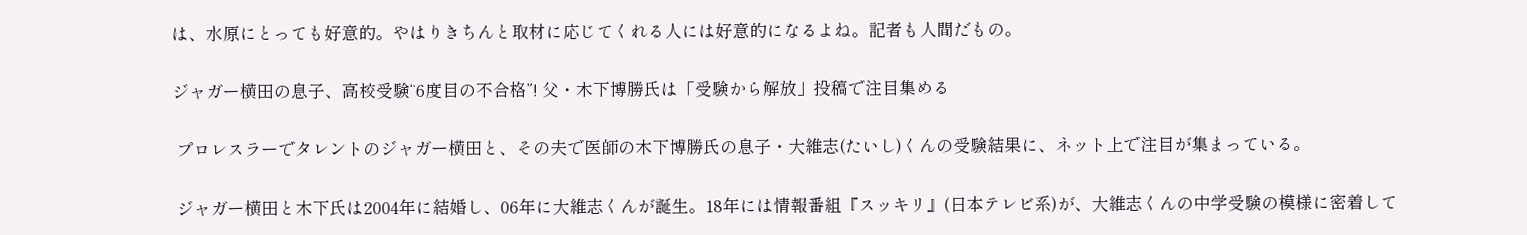は、水原にとっても好意的。やはりきちんと取材に応じてくれる人には好意的になるよね。記者も人間だもの。

ジャガー横田の息子、高校受験“6度目の不合格”! 父・木下博勝氏は「受験から解放」投稿で注目集める

 プロレスラーでタレントのジャガー横田と、その夫で医師の木下博勝氏の息子・大維志(たいし)くんの受験結果に、ネット上で注目が集まっている。

 ジャガー横田と木下氏は2004年に結婚し、06年に大維志くんが誕生。18年には情報番組『スッキリ』(日本テレビ系)が、大維志くんの中学受験の模様に密着して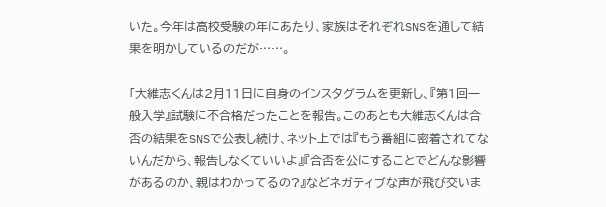いた。今年は高校受験の年にあたり、家族はそれぞれSNSを通して結果を明かしているのだが……。

「大維志くんは2月11日に自身のインスタグラムを更新し、『第1回一般入学』試験に不合格だったことを報告。このあとも大維志くんは合否の結果をSNSで公表し続け、ネット上では『もう番組に密着されてないんだから、報告しなくていいよ』『合否を公にすることでどんな影響があるのか、親はわかってるの?』などネガティブな声が飛び交いま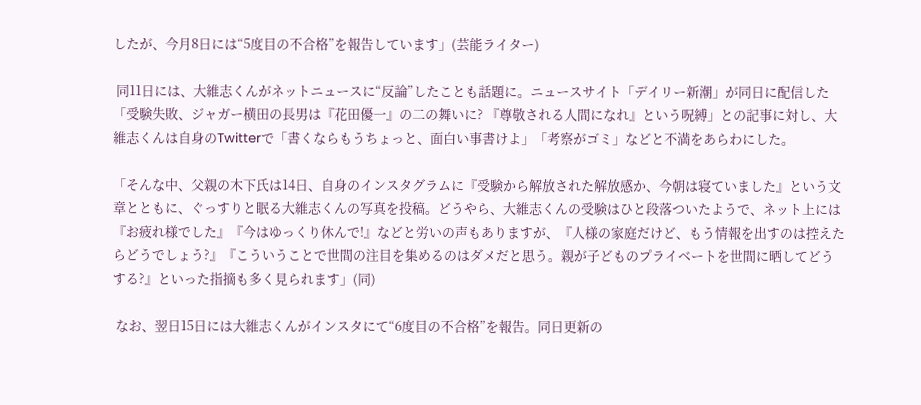したが、今月8日には“5度目の不合格”を報告しています」(芸能ライター)

 同11日には、大維志くんがネットニュースに“反論”したことも話題に。ニュースサイト「デイリー新潮」が同日に配信した「受験失敗、ジャガー横田の長男は『花田優一』の二の舞いに? 『尊敬される人間になれ』という呪縛」との記事に対し、大維志くんは自身のTwitterで「書くならもうちょっと、面白い事書けよ」「考察がゴミ」などと不満をあらわにした。

「そんな中、父親の木下氏は14日、自身のインスタグラムに『受験から解放された解放感か、今朝は寝ていました』という文章とともに、ぐっすりと眠る大維志くんの写真を投稿。どうやら、大維志くんの受験はひと段落ついたようで、ネット上には『お疲れ様でした』『今はゆっくり休んで!』などと労いの声もありますが、『人様の家庭だけど、もう情報を出すのは控えたらどうでしょう?』『こういうことで世間の注目を集めるのはダメだと思う。親が子どものプライベートを世間に晒してどうする?』といった指摘も多く見られます」(同)

 なお、翌日15日には大維志くんがインスタにて“6度目の不合格”を報告。同日更新の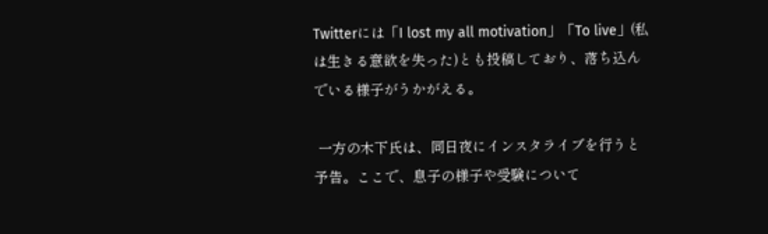Twitterには「I lost my all motivation」「To live」(私は生きる意欲を失った)とも投稿しており、落ち込んでいる様子がうかがえる。

 一方の木下氏は、同日夜にインスタライブを行うと予告。ここで、息子の様子や受験について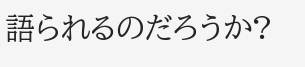語られるのだろうか?